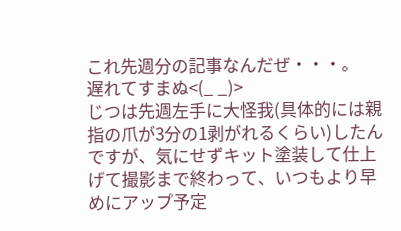これ先週分の記事なんだぜ・・・。
遅れてすまぬ<(_ _)>
じつは先週左手に大怪我(具体的には親指の爪が3分の1剥がれるくらい)したんですが、気にせずキット塗装して仕上げて撮影まで終わって、いつもより早めにアップ予定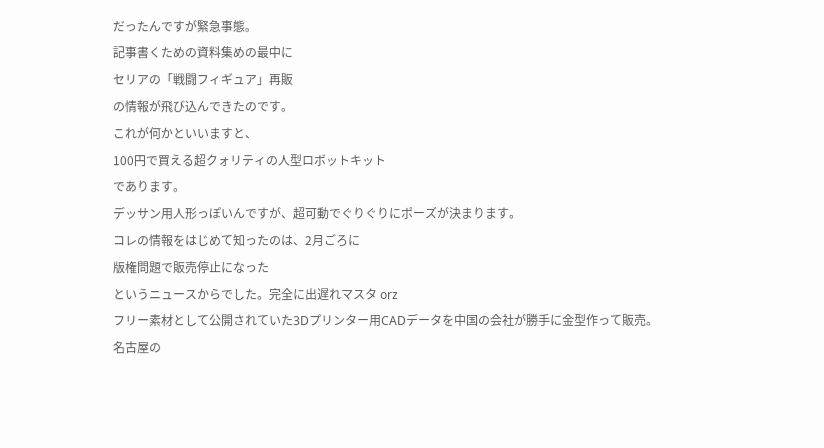だったんですが緊急事態。
記事書くための資料集めの最中に
セリアの「戦闘フィギュア」再販
の情報が飛び込んできたのです。
これが何かといいますと、
100円で買える超クォリティの人型ロボットキット
であります。
デッサン用人形っぽいんですが、超可動でぐりぐりにポーズが決まります。
コレの情報をはじめて知ったのは、2月ごろに
版権問題で販売停止になった
というニュースからでした。完全に出遅れマスタ orz
フリー素材として公開されていた3Dプリンター用CADデータを中国の会社が勝手に金型作って販売。
名古屋の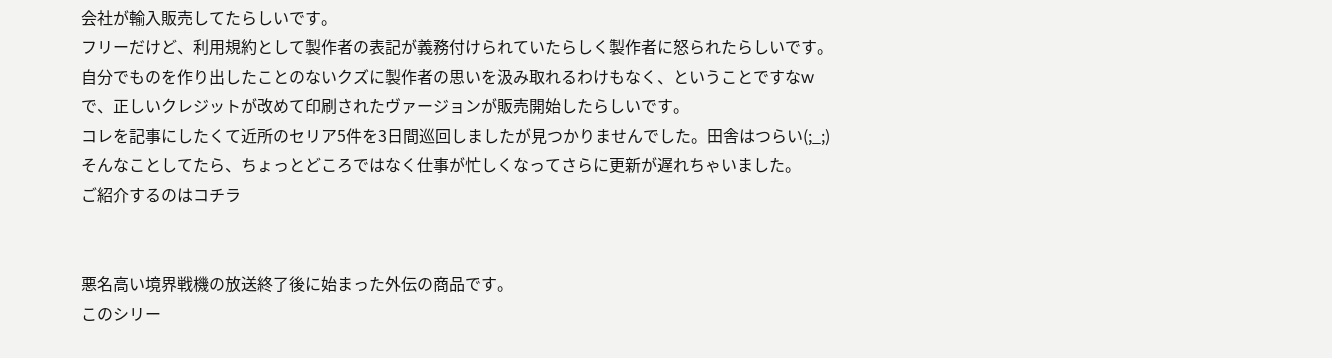会社が輸入販売してたらしいです。
フリーだけど、利用規約として製作者の表記が義務付けられていたらしく製作者に怒られたらしいです。
自分でものを作り出したことのないクズに製作者の思いを汲み取れるわけもなく、ということですなw
で、正しいクレジットが改めて印刷されたヴァージョンが販売開始したらしいです。
コレを記事にしたくて近所のセリア5件を3日間巡回しましたが見つかりませんでした。田舎はつらい(;_;)
そんなことしてたら、ちょっとどころではなく仕事が忙しくなってさらに更新が遅れちゃいました。
ご紹介するのはコチラ


悪名高い境界戦機の放送終了後に始まった外伝の商品です。
このシリー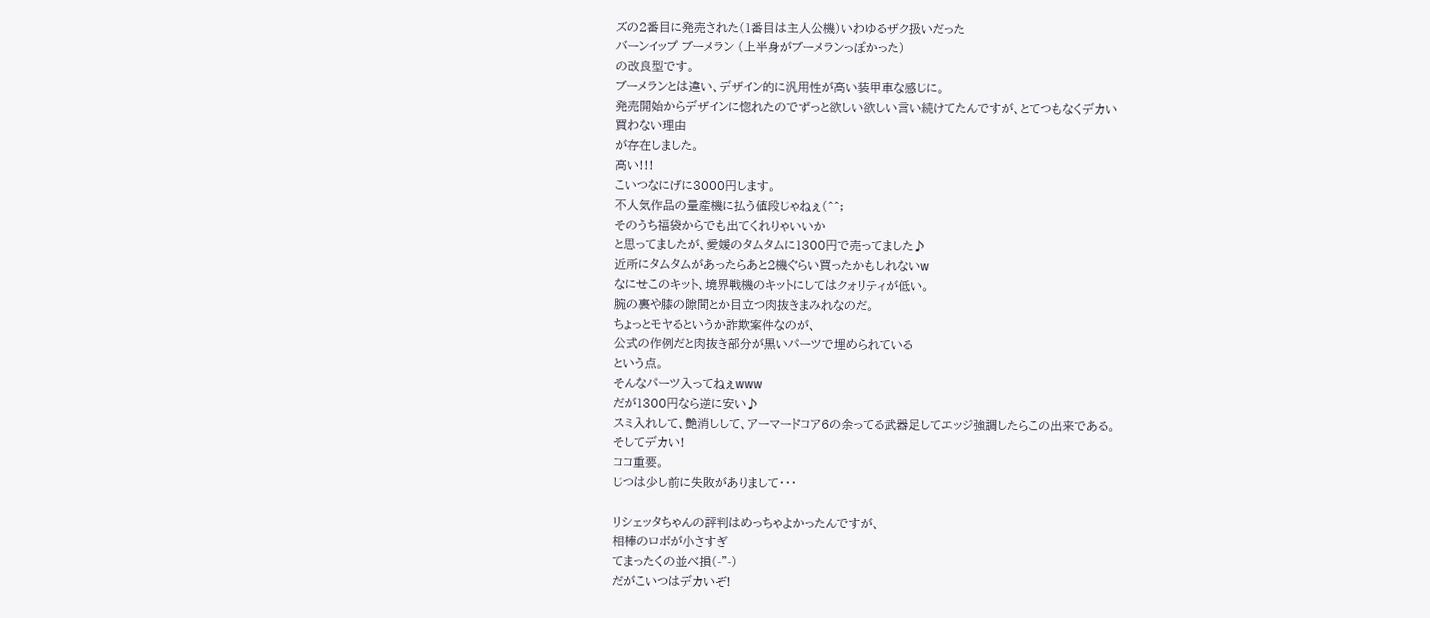ズの2番目に発売された(1番目は主人公機)いわゆるザク扱いだった
バーンイップ ブーメラン (上半身がブーメランっぽかった)
の改良型です。
ブーメランとは違い、デザイン的に汎用性が高い装甲車な感じに。
発売開始からデザインに惚れたのでずっと欲しい欲しい言い続けてたんですが、とてつもなくデカい
買わない理由
が存在しました。
高い!!!
こいつなにげに3000円します。
不人気作品の量産機に払う値段じゃねぇ(^^;
そのうち福袋からでも出てくれりゃいいか
と思ってましたが、愛媛のタムタムに1300円で売ってました♪
近所にタムタムがあったらあと2機ぐらい買ったかもしれないw
なにせこのキット、境界戦機のキットにしてはクォリティが低い。
腕の裏や膝の隙間とか目立つ肉抜きまみれなのだ。
ちょっとモヤるというか詐欺案件なのが、
公式の作例だと肉抜き部分が黒いパーツで埋められている
という点。
そんなパーツ入ってねぇwww
だが1300円なら逆に安い♪
スミ入れして、艶消しして、アーマードコア6の余ってる武器足してエッジ強調したらこの出来である。
そしてデカい!
ココ重要。
じつは少し前に失敗がありまして・・・

リシェッタちゃんの評判はめっちゃよかったんですが、
相棒のロボが小さすぎ
てまったくの並べ損(-"-)
だがこいつはデカいぞ!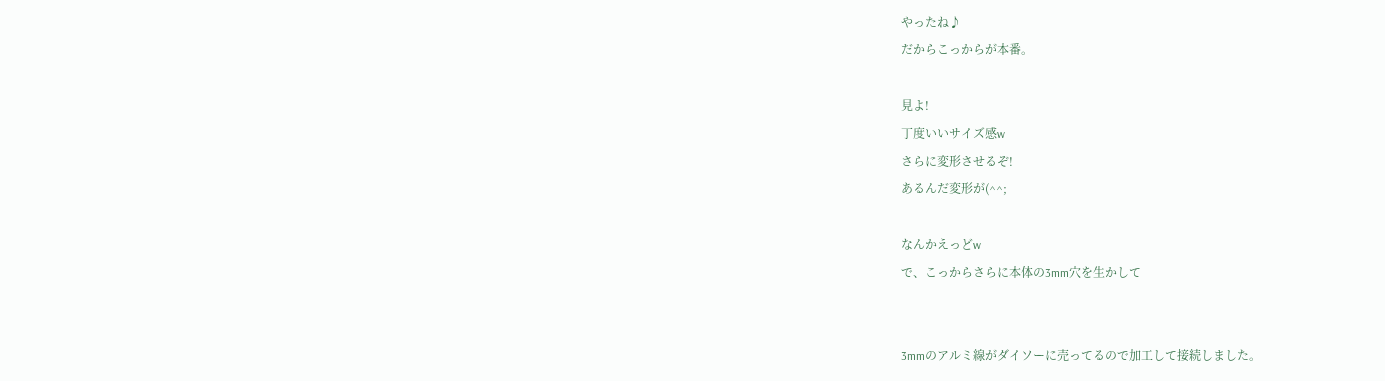やったね♪
だからこっからが本番。

見よ!
丁度いいサイズ感w
さらに変形させるぞ!
あるんだ変形が(^^;

なんかえっどw
で、こっからさらに本体の3mm穴を生かして


3mmのアルミ線がダイソーに売ってるので加工して接続しました。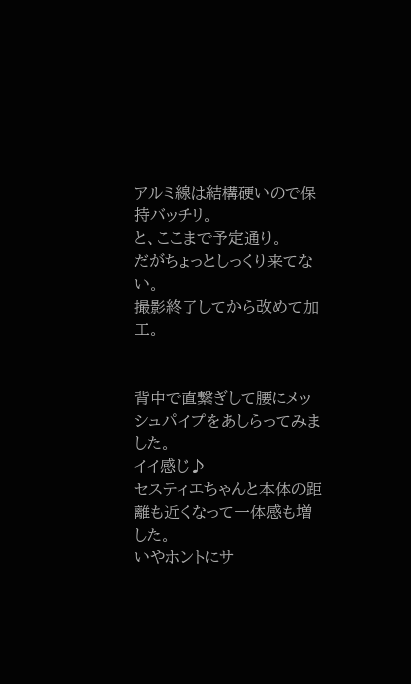アルミ線は結構硬いので保持バッチリ。
と、ここまで予定通り。
だがちょっとしっくり来てない。
撮影終了してから改めて加工。


背中で直繋ぎして腰にメッシュパイプをあしらってみました。
イイ感じ♪
セスティエちゃんと本体の距離も近くなって一体感も増した。
いやホントにサ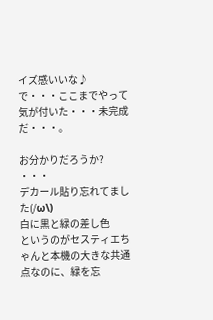イズ感いいな♪
で・・・ここまでやって気が付いた・・・未完成だ・・・。

お分かりだろうか?
・・・
デカール貼り忘れてました(/ω\)
白に黒と緑の差し色
というのがセスティエちゃんと本機の大きな共通点なのに、緑を忘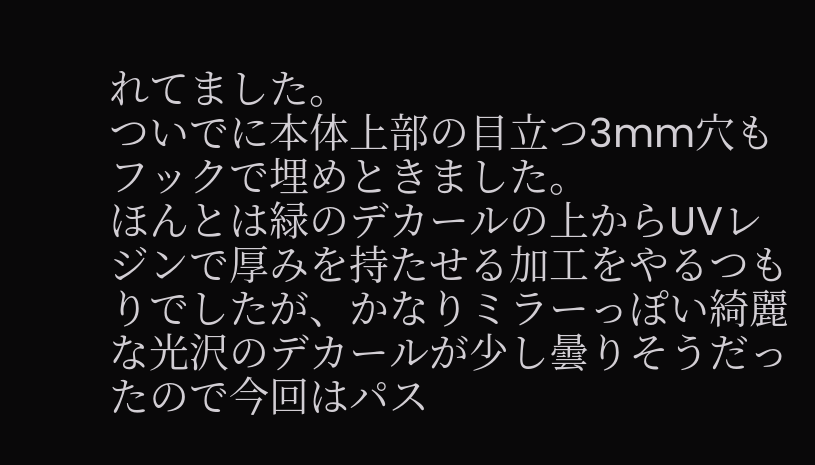れてました。
ついでに本体上部の目立つ3mm穴もフックで埋めときました。
ほんとは緑のデカールの上からUVレジンで厚みを持たせる加工をやるつもりでしたが、かなりミラーっぽい綺麗な光沢のデカールが少し曇りそうだったので今回はパス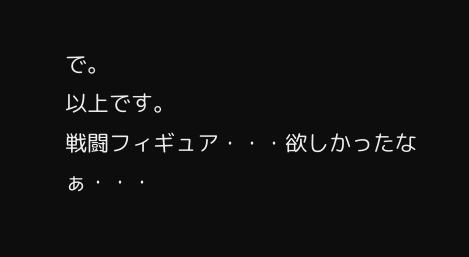で。
以上です。
戦闘フィギュア・・・欲しかったなぁ・・・